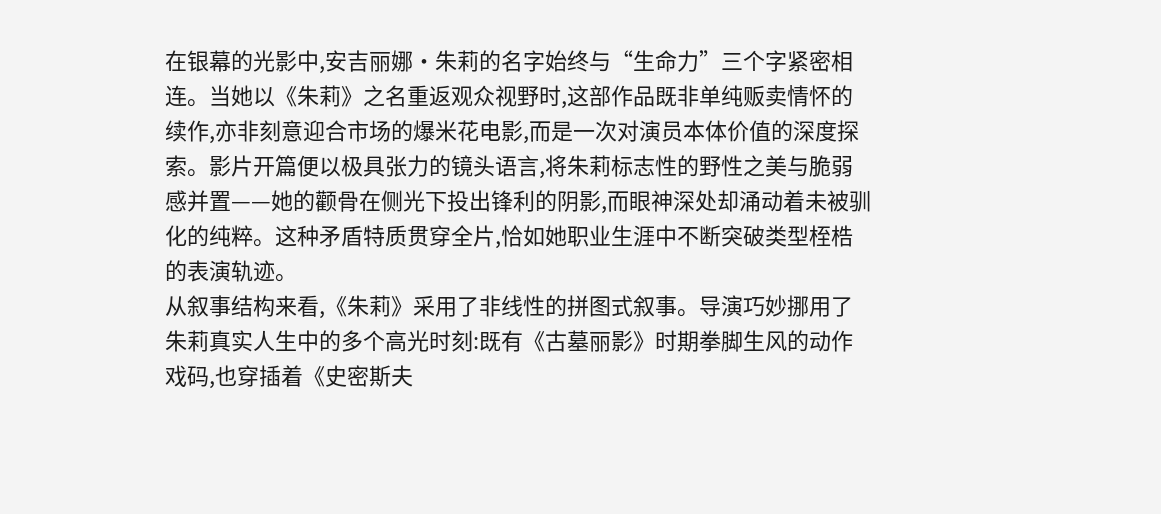在银幕的光影中,安吉丽娜·朱莉的名字始终与“生命力”三个字紧密相连。当她以《朱莉》之名重返观众视野时,这部作品既非单纯贩卖情怀的续作,亦非刻意迎合市场的爆米花电影,而是一次对演员本体价值的深度探索。影片开篇便以极具张力的镜头语言,将朱莉标志性的野性之美与脆弱感并置——她的颧骨在侧光下投出锋利的阴影,而眼神深处却涌动着未被驯化的纯粹。这种矛盾特质贯穿全片,恰如她职业生涯中不断突破类型桎梏的表演轨迹。
从叙事结构来看,《朱莉》采用了非线性的拼图式叙事。导演巧妙挪用了朱莉真实人生中的多个高光时刻:既有《古墓丽影》时期拳脚生风的动作戏码,也穿插着《史密斯夫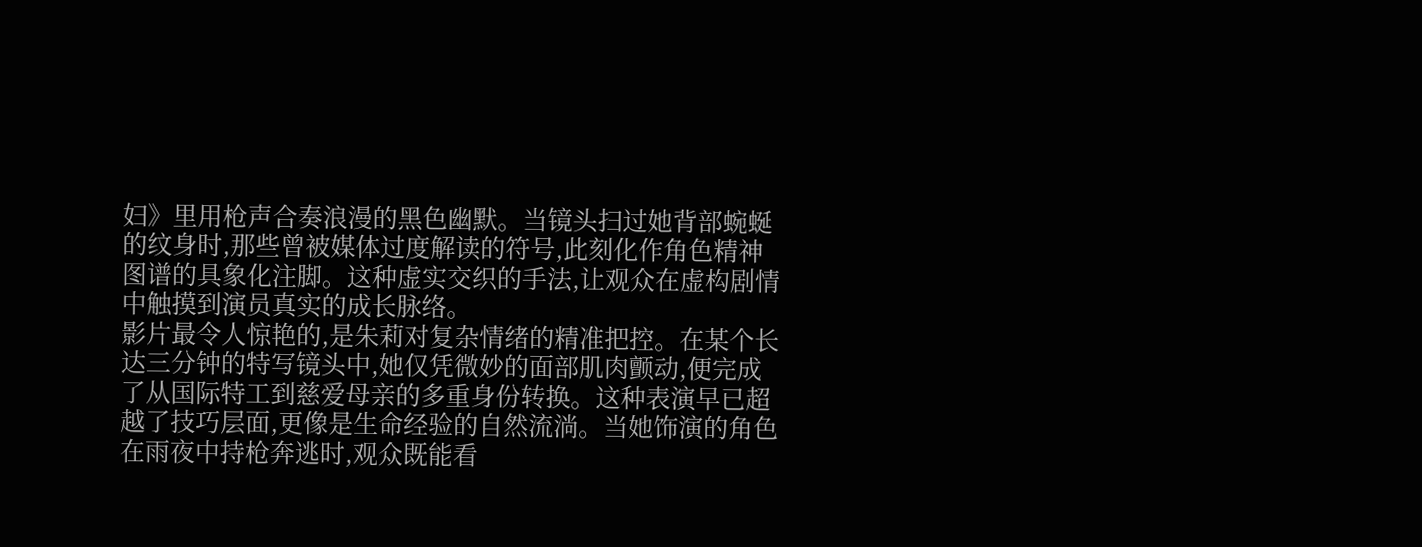妇》里用枪声合奏浪漫的黑色幽默。当镜头扫过她背部蜿蜒的纹身时,那些曾被媒体过度解读的符号,此刻化作角色精神图谱的具象化注脚。这种虚实交织的手法,让观众在虚构剧情中触摸到演员真实的成长脉络。
影片最令人惊艳的,是朱莉对复杂情绪的精准把控。在某个长达三分钟的特写镜头中,她仅凭微妙的面部肌肉颤动,便完成了从国际特工到慈爱母亲的多重身份转换。这种表演早已超越了技巧层面,更像是生命经验的自然流淌。当她饰演的角色在雨夜中持枪奔逃时,观众既能看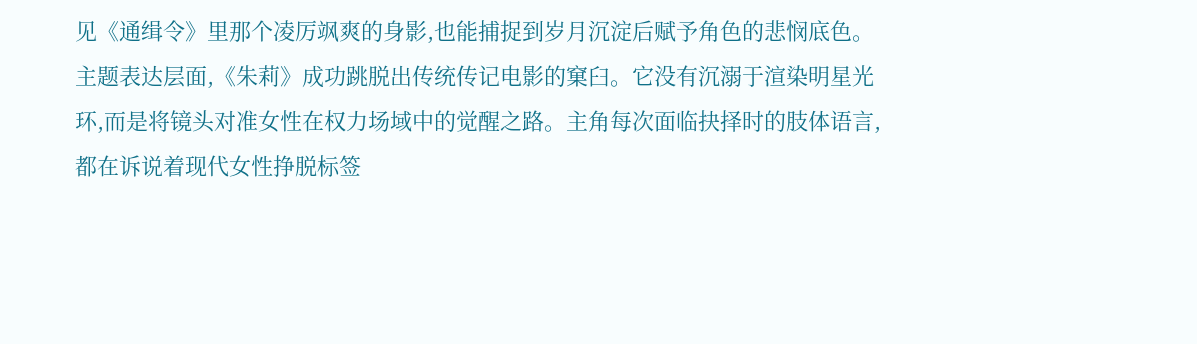见《通缉令》里那个凌厉飒爽的身影,也能捕捉到岁月沉淀后赋予角色的悲悯底色。
主题表达层面,《朱莉》成功跳脱出传统传记电影的窠臼。它没有沉溺于渲染明星光环,而是将镜头对准女性在权力场域中的觉醒之路。主角每次面临抉择时的肢体语言,都在诉说着现代女性挣脱标签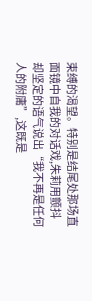束缚的渴望。特别是结尾处那场直面镜中自我的对话戏,朱莉用颤抖却坚定的语气说出“我不再是任何人的附庸”,这既是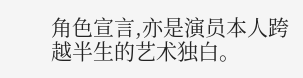角色宣言,亦是演员本人跨越半生的艺术独白。